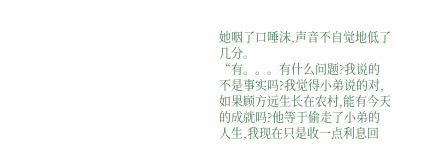她咽了口唾沫,声音不自觉地低了几分。
“有。。。有什么问题?我说的不是事实吗?我觉得小弟说的对,如果顾方远生长在农村,能有今天的成就吗?他等于偷走了小弟的人生,我现在只是收一点利息回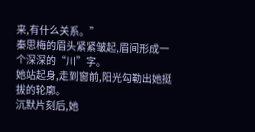来,有什么关系。”
秦思梅的眉头紧紧皱起,眉间形成一个深深的“川”字。
她站起身,走到窗前,阳光勾勒出她挺拔的轮廓。
沉默片刻后,她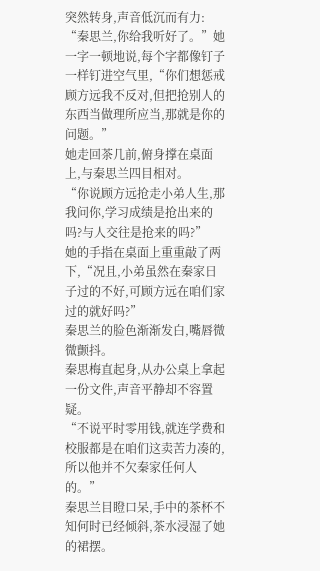突然转身,声音低沉而有力:
“秦思兰,你给我听好了。”她一字一顿地说,每个字都像钉子一样钉进空气里,“你们想惩戒顾方远我不反对,但把抢别人的东西当做理所应当,那就是你的问题。”
她走回茶几前,俯身撑在桌面上,与秦思兰四目相对。
“你说顾方远抢走小弟人生,那我问你,学习成绩是抢出来的吗?与人交往是抢来的吗?”
她的手指在桌面上重重敲了两下,“况且,小弟虽然在秦家日子过的不好,可顾方远在咱们家过的就好吗?”
秦思兰的脸色渐渐发白,嘴唇微微颤抖。
秦思梅直起身,从办公桌上拿起一份文件,声音平静却不容置疑。
“不说平时零用钱,就连学费和校服都是在咱们这卖苦力凑的,所以他并不欠秦家任何人的。”
秦思兰目瞪口呆,手中的茶杯不知何时已经倾斜,茶水浸湿了她的裙摆。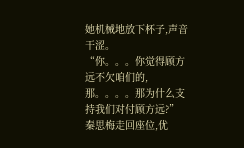她机械地放下杯子,声音干涩。
“你。。。你觉得顾方远不欠咱们的,那。。。。那为什么支持我们对付顾方远?”
秦思梅走回座位,优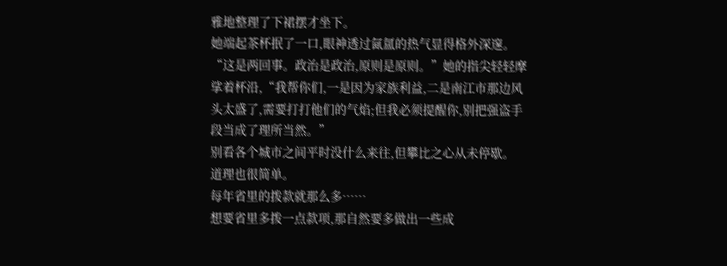雅地整理了下裙摆才坐下。
她端起茶杯抿了一口,眼神透过氤氲的热气显得格外深邃。
“这是两回事。政治是政治,原则是原则。”她的指尖轻轻摩挲着杯沿,“我帮你们,一是因为家族利益,二是南江市那边风头太盛了,需要打打他们的气焰;但我必须提醒你,别把强盗手段当成了理所当然。”
别看各个城市之间平时没什么来往,但攀比之心从未停歇。
道理也很简单。
每年省里的拨款就那么多……
想要省里多拨一点款项,那自然要多做出一些成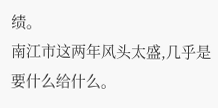绩。
南江市这两年风头太盛,几乎是要什么给什么。